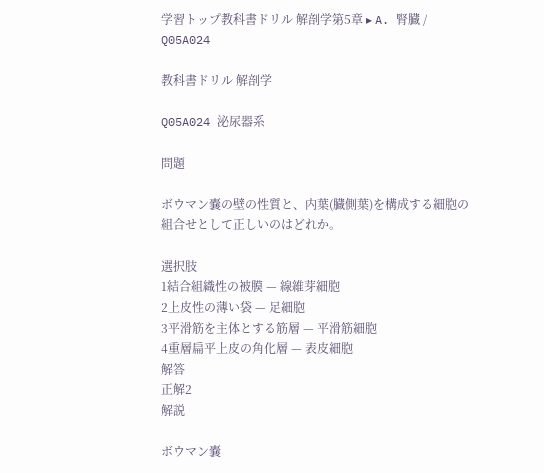学習トップ教科書ドリル 解剖学第5章 ▸ A. 腎臓 / Q05A024

教科書ドリル 解剖学

Q05A024 泌尿器系

問題

ボウマン嚢の壁の性質と、内葉(臓側葉)を構成する細胞の組合せとして正しいのはどれか。

選択肢
1結合組織性の被膜 — 線維芽細胞
2上皮性の薄い袋 — 足細胞
3平滑筋を主体とする筋層 — 平滑筋細胞
4重層扁平上皮の角化層 — 表皮細胞
解答
正解2
解説

ボウマン嚢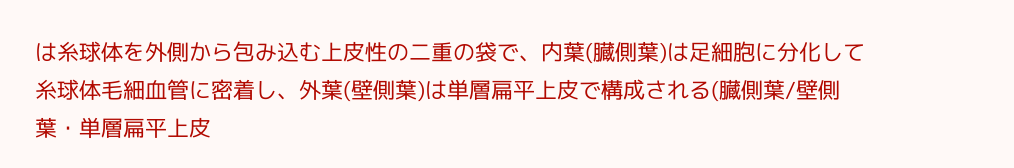は糸球体を外側から包み込む上皮性の二重の袋で、内葉(臓側葉)は足細胞に分化して糸球体毛細血管に密着し、外葉(壁側葉)は単層扁平上皮で構成される(臓側葉/壁側葉・単層扁平上皮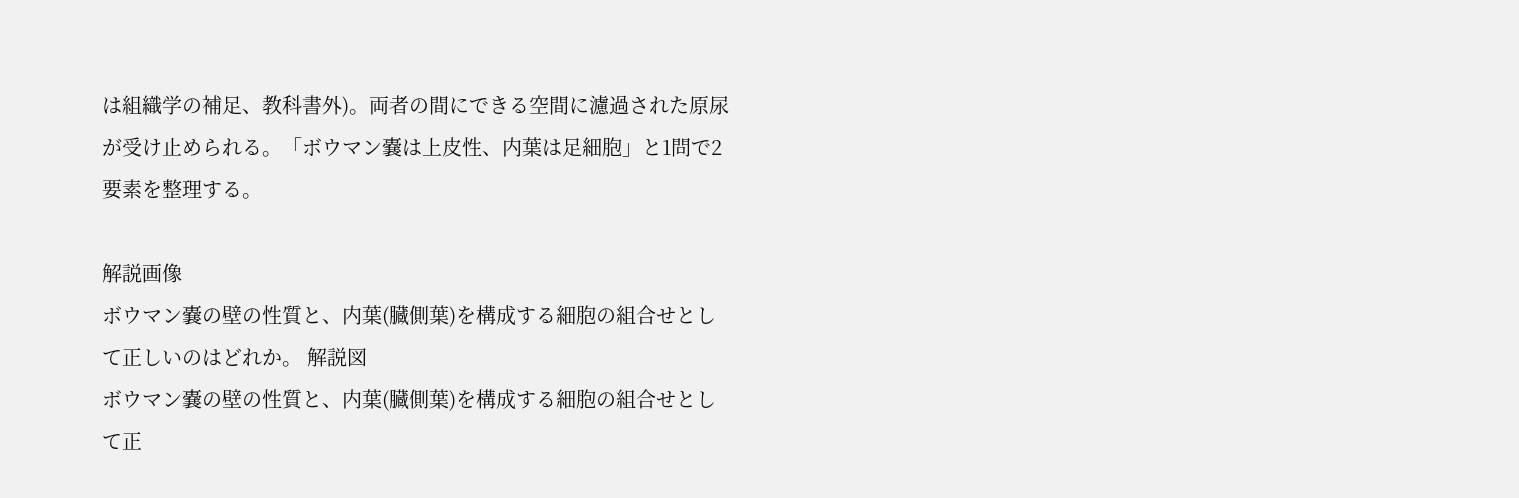は組織学の補足、教科書外)。両者の間にできる空間に濾過された原尿が受け止められる。「ボウマン嚢は上皮性、内葉は足細胞」と1問で2要素を整理する。

解説画像
ボウマン嚢の壁の性質と、内葉(臓側葉)を構成する細胞の組合せとして正しいのはどれか。 解説図
ボウマン嚢の壁の性質と、内葉(臓側葉)を構成する細胞の組合せとして正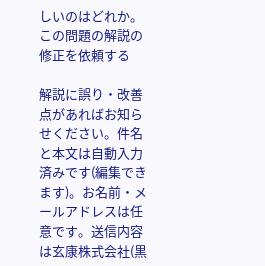しいのはどれか。
この問題の解説の修正を依頼する

解説に誤り・改善点があればお知らせください。件名と本文は自動入力済みです(編集できます)。お名前・メールアドレスは任意です。送信内容は玄康株式会社(黒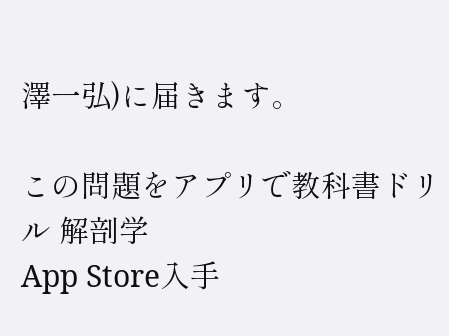澤一弘)に届きます。

この問題をアプリで教科書ドリル 解剖学
App Store入手